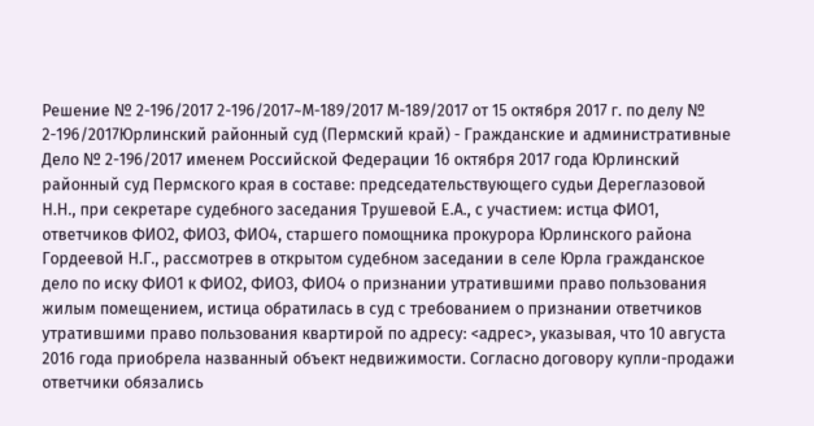Решение № 2-196/2017 2-196/2017~М-189/2017 М-189/2017 от 15 октября 2017 г. по делу № 2-196/2017Юрлинский районный суд (Пермский край) - Гражданские и административные Дело № 2-196/2017 именем Российской Федерации 16 октября 2017 года Юрлинский районный суд Пермского края в составе: председательствующего судьи Дереглазовой Н.Н., при секретаре судебного заседания Трушевой Е.А., с участием: истца ФИО1, ответчиков ФИО2, ФИО3, ФИО4, старшего помощника прокурора Юрлинского района Гордеевой Н.Г., рассмотрев в открытом судебном заседании в селе Юрла гражданское дело по иску ФИО1 к ФИО2, ФИО3, ФИО4 о признании утратившими право пользования жилым помещением, истица обратилась в суд с требованием о признании ответчиков утратившими право пользования квартирой по адресу: <адрес>, указывая, что 10 августа 2016 года приобрела названный объект недвижимости. Согласно договору купли-продажи ответчики обязались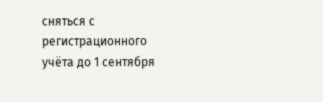сняться с регистрационного учёта до 1 сентября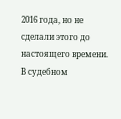2016 года, но не сделали этого до настоящего времени. В судебном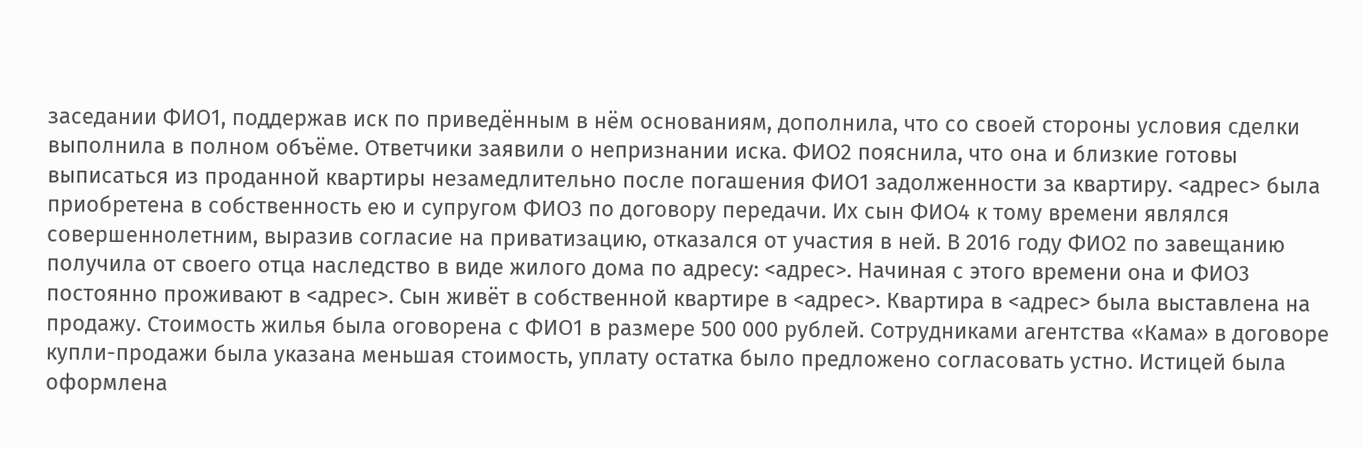заседании ФИО1, поддержав иск по приведённым в нём основаниям, дополнила, что со своей стороны условия сделки выполнила в полном объёме. Ответчики заявили о непризнании иска. ФИО2 пояснила, что она и близкие готовы выписаться из проданной квартиры незамедлительно после погашения ФИО1 задолженности за квартиру. <адрес> была приобретена в собственность ею и супругом ФИО3 по договору передачи. Их сын ФИО4 к тому времени являлся совершеннолетним, выразив согласие на приватизацию, отказался от участия в ней. В 2016 году ФИО2 по завещанию получила от своего отца наследство в виде жилого дома по адресу: <адрес>. Начиная с этого времени она и ФИО3 постоянно проживают в <адрес>. Сын живёт в собственной квартире в <адрес>. Квартира в <адрес> была выставлена на продажу. Стоимость жилья была оговорена с ФИО1 в размере 500 000 рублей. Сотрудниками агентства «Кама» в договоре купли-продажи была указана меньшая стоимость, уплату остатка было предложено согласовать устно. Истицей была оформлена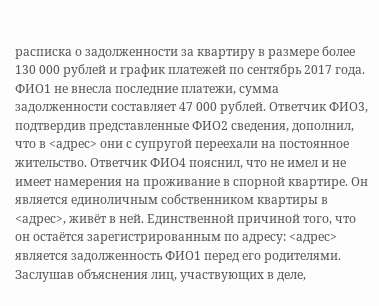расписка о задолженности за квартиру в размере более 130 000 рублей и график платежей по сентябрь 2017 года. ФИО1 не внесла последние платежи, сумма задолженности составляет 47 000 рублей. Ответчик ФИО3, подтвердив представленные ФИО2 сведения, дополнил, что в <адрес> они с супругой переехали на постоянное жительство. Ответчик ФИО4 пояснил, что не имел и не имеет намерения на проживание в спорной квартире. Он является единоличным собственником квартиры в <адрес>, живёт в ней. Единственной причиной того, что он остаётся зарегистрированным по адресу: <адрес> является задолженность ФИО1 перед его родителями. Заслушав объяснения лиц, участвующих в деле,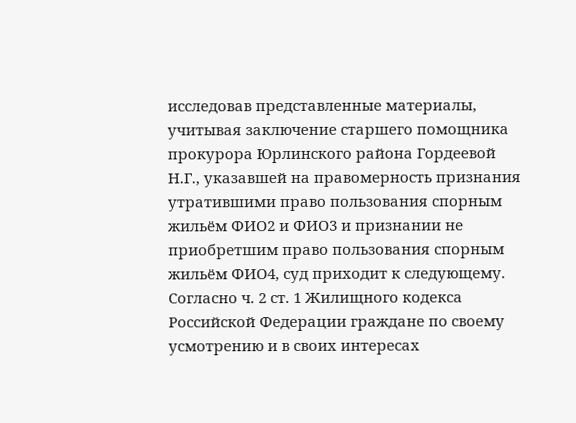исследовав представленные материалы, учитывая заключение старшего помощника прокурора Юрлинского района Гордеевой Н.Г., указавшей на правомерность признания утратившими право пользования спорным жильём ФИО2 и ФИО3 и признании не приобретшим право пользования спорным жильём ФИО4, суд приходит к следующему. Согласно ч. 2 ст. 1 Жилищного кодекса Российской Федерации граждане по своему усмотрению и в своих интересах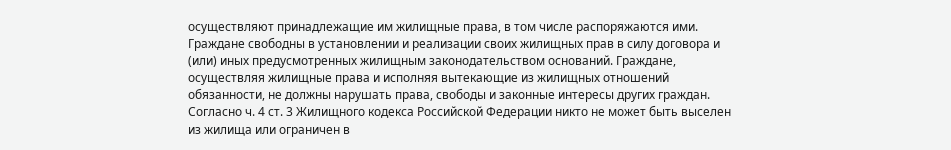осуществляют принадлежащие им жилищные права, в том числе распоряжаются ими. Граждане свободны в установлении и реализации своих жилищных прав в силу договора и (или) иных предусмотренных жилищным законодательством оснований. Граждане, осуществляя жилищные права и исполняя вытекающие из жилищных отношений обязанности, не должны нарушать права, свободы и законные интересы других граждан. Согласно ч. 4 ст. 3 Жилищного кодекса Российской Федерации никто не может быть выселен из жилища или ограничен в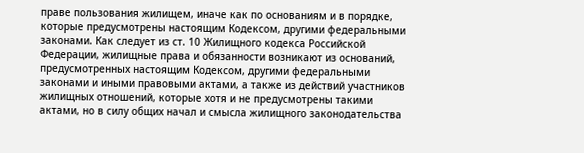праве пользования жилищем, иначе как по основаниям и в порядке, которые предусмотрены настоящим Кодексом, другими федеральными законами. Как следует из ст. 10 Жилищного кодекса Российской Федерации, жилищные права и обязанности возникают из оснований, предусмотренных настоящим Кодексом, другими федеральными законами и иными правовыми актами, а также из действий участников жилищных отношений, которые хотя и не предусмотрены такими актами, но в силу общих начал и смысла жилищного законодательства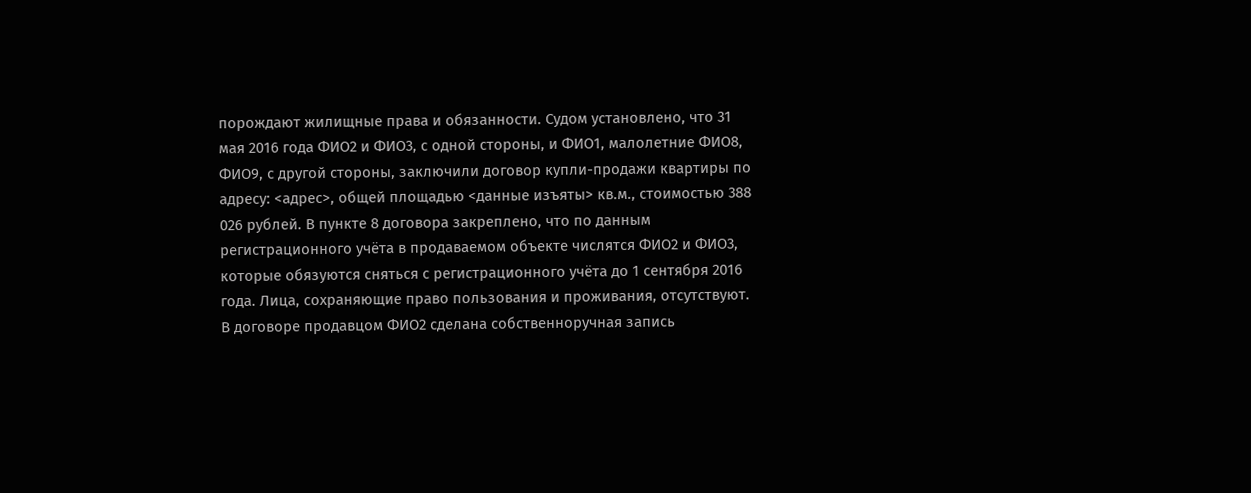порождают жилищные права и обязанности. Судом установлено, что 31 мая 2016 года ФИО2 и ФИО3, с одной стороны, и ФИО1, малолетние ФИО8, ФИО9, с другой стороны, заключили договор купли-продажи квартиры по адресу: <адрес>, общей площадью <данные изъяты> кв.м., стоимостью 388 026 рублей. В пункте 8 договора закреплено, что по данным регистрационного учёта в продаваемом объекте числятся ФИО2 и ФИО3, которые обязуются сняться с регистрационного учёта до 1 сентября 2016 года. Лица, сохраняющие право пользования и проживания, отсутствуют. В договоре продавцом ФИО2 сделана собственноручная запись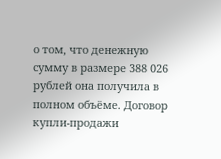о том, что денежную сумму в размере 388 026 рублей она получила в полном объёме. Договор купли-продажи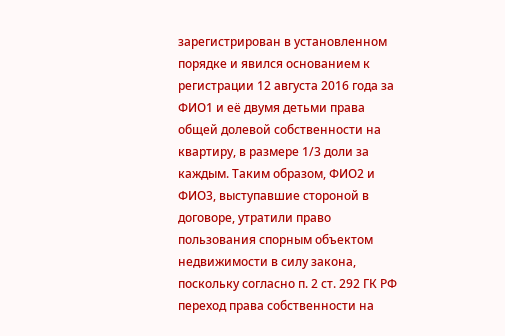зарегистрирован в установленном порядке и явился основанием к регистрации 12 августа 2016 года за ФИО1 и её двумя детьми права общей долевой собственности на квартиру, в размере 1/3 доли за каждым. Таким образом, ФИО2 и ФИО3, выступавшие стороной в договоре, утратили право пользования спорным объектом недвижимости в силу закона, поскольку согласно п. 2 ст. 292 ГК РФ переход права собственности на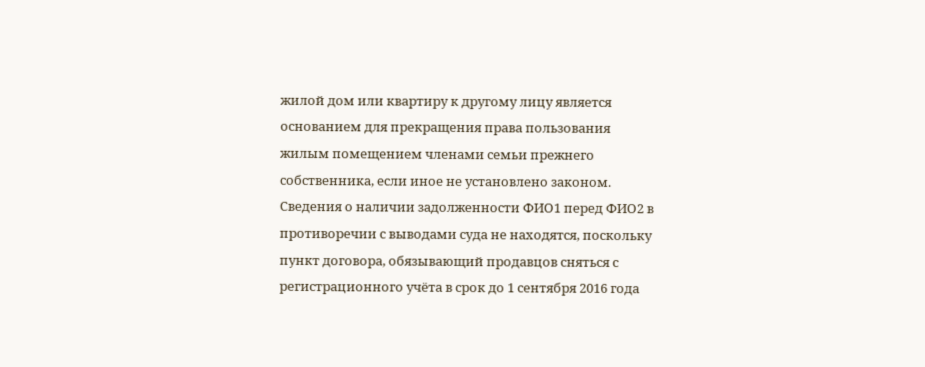жилой дом или квартиру к другому лицу является основанием для прекращения права пользования жилым помещением членами семьи прежнего собственника, если иное не установлено законом. Сведения о наличии задолженности ФИО1 перед ФИО2 в противоречии с выводами суда не находятся, поскольку пункт договора, обязывающий продавцов сняться с регистрационного учёта в срок до 1 сентября 2016 года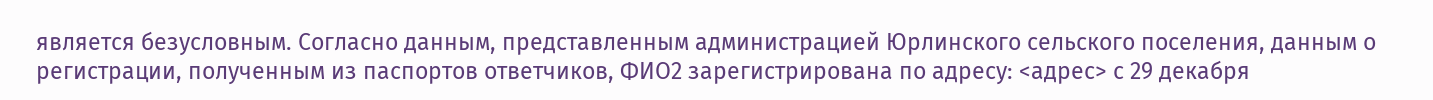является безусловным. Согласно данным, представленным администрацией Юрлинского сельского поселения, данным о регистрации, полученным из паспортов ответчиков, ФИО2 зарегистрирована по адресу: <адрес> с 29 декабря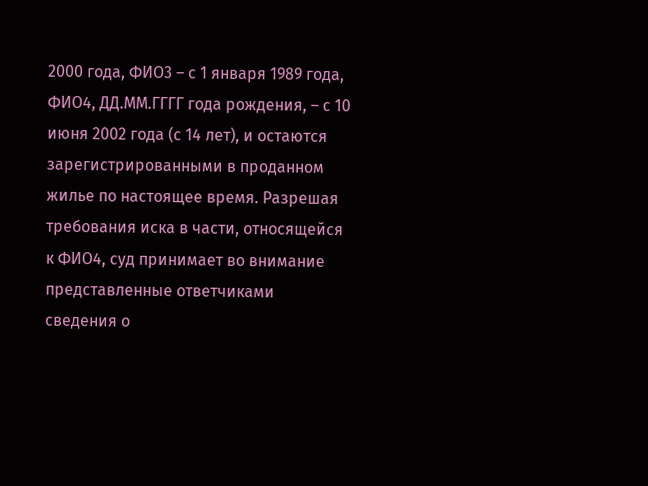2000 года, ФИО3 – с 1 января 1989 года, ФИО4, ДД.ММ.ГГГГ года рождения, – с 10 июня 2002 года (с 14 лет), и остаются зарегистрированными в проданном жилье по настоящее время. Разрешая требования иска в части, относящейся к ФИО4, суд принимает во внимание представленные ответчиками сведения о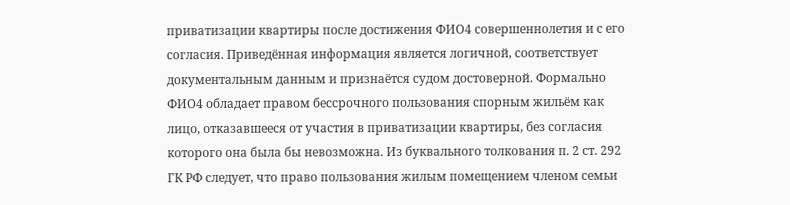приватизации квартиры после достижения ФИО4 совершеннолетия и с его согласия. Приведённая информация является логичной, соответствует документальным данным и признаётся судом достоверной. Формально ФИО4 обладает правом бессрочного пользования спорным жильём как лицо, отказавшееся от участия в приватизации квартиры, без согласия которого она была бы невозможна. Из буквального толкования п. 2 ст. 292 ГК РФ следует, что право пользования жилым помещением членом семьи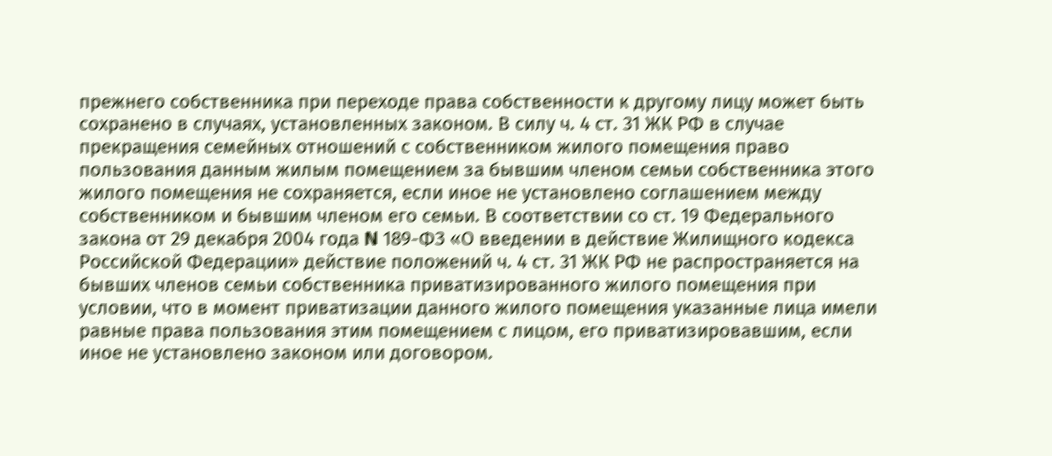прежнего собственника при переходе права собственности к другому лицу может быть сохранено в случаях, установленных законом. В силу ч. 4 ст. 31 ЖК РФ в случае прекращения семейных отношений с собственником жилого помещения право пользования данным жилым помещением за бывшим членом семьи собственника этого жилого помещения не сохраняется, если иное не установлено соглашением между собственником и бывшим членом его семьи. В соответствии со ст. 19 Федерального закона от 29 декабря 2004 года N 189-ФЗ «О введении в действие Жилищного кодекса Российской Федерации» действие положений ч. 4 ст. 31 ЖК РФ не распространяется на бывших членов семьи собственника приватизированного жилого помещения при условии, что в момент приватизации данного жилого помещения указанные лица имели равные права пользования этим помещением с лицом, его приватизировавшим, если иное не установлено законом или договором.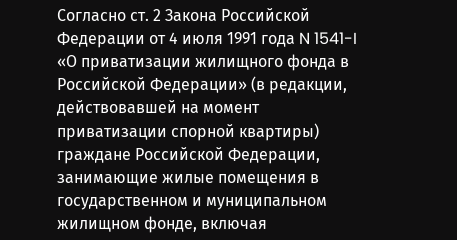Согласно ст. 2 Закона Российской Федерации от 4 июля 1991 года N 1541-I «О приватизации жилищного фонда в Российской Федерации» (в редакции, действовавшей на момент приватизации спорной квартиры) граждане Российской Федерации, занимающие жилые помещения в государственном и муниципальном жилищном фонде, включая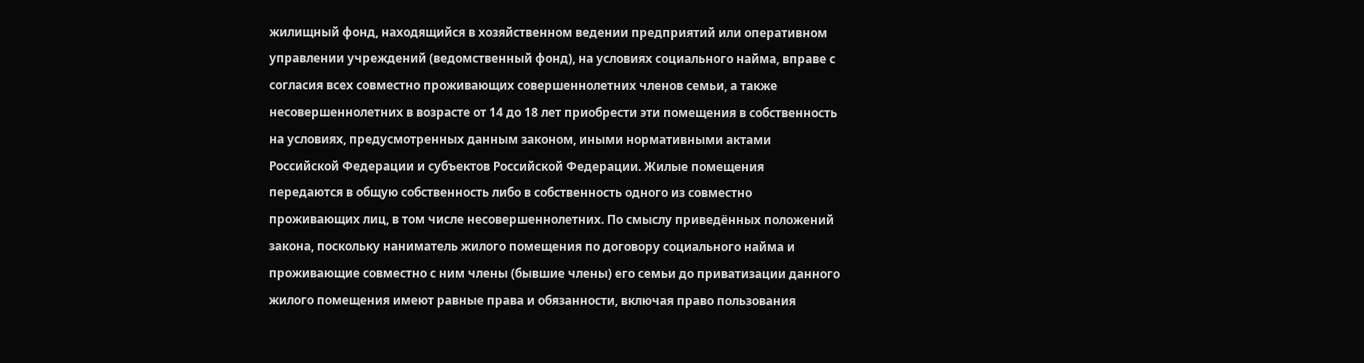жилищный фонд, находящийся в хозяйственном ведении предприятий или оперативном управлении учреждений (ведомственный фонд), на условиях социального найма, вправе с согласия всех совместно проживающих совершеннолетних членов семьи, а также несовершеннолетних в возрасте от 14 до 18 лет приобрести эти помещения в собственность на условиях, предусмотренных данным законом, иными нормативными актами Российской Федерации и субъектов Российской Федерации. Жилые помещения передаются в общую собственность либо в собственность одного из совместно проживающих лиц, в том числе несовершеннолетних. По смыслу приведённых положений закона, поскольку наниматель жилого помещения по договору социального найма и проживающие совместно с ним члены (бывшие члены) его семьи до приватизации данного жилого помещения имеют равные права и обязанности, включая право пользования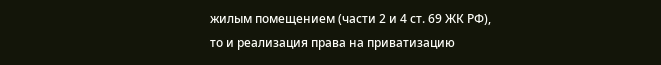жилым помещением (части 2 и 4 ст. 69 ЖК РФ), то и реализация права на приватизацию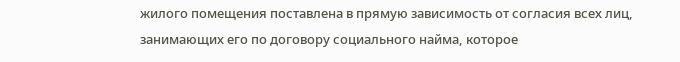жилого помещения поставлена в прямую зависимость от согласия всех лиц, занимающих его по договору социального найма, которое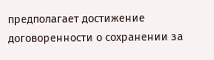предполагает достижение договоренности о сохранении за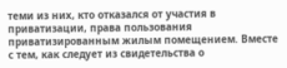теми из них, кто отказался от участия в приватизации, права пользования приватизированным жилым помещением. Вместе с тем, как следует из свидетельства о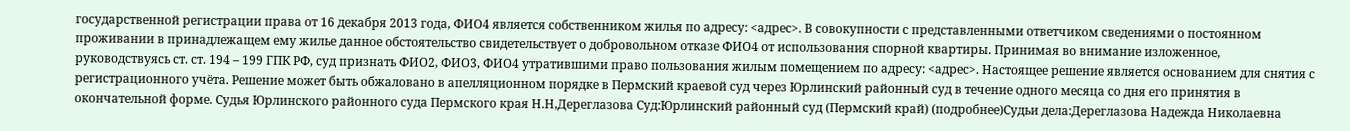государственной регистрации права от 16 декабря 2013 года, ФИО4 является собственником жилья по адресу: <адрес>. В совокупности с представленными ответчиком сведениями о постоянном проживании в принадлежащем ему жилье данное обстоятельство свидетельствует о добровольном отказе ФИО4 от использования спорной квартиры. Принимая во внимание изложенное, руководствуясь ст. ст. 194 – 199 ГПК РФ, суд признать ФИО2, ФИО3, ФИО4 утратившими право пользования жилым помещением по адресу: <адрес>. Настоящее решение является основанием для снятия с регистрационного учёта. Решение может быть обжаловано в апелляционном порядке в Пермский краевой суд через Юрлинский районный суд в течение одного месяца со дня его принятия в окончательной форме. Судья Юрлинского районного суда Пермского края Н.Н,Дереглазова Суд:Юрлинский районный суд (Пермский край) (подробнее)Судьи дела:Дереглазова Надежда Николаевна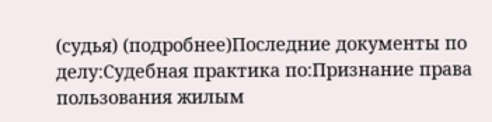(судья) (подробнее)Последние документы по делу:Судебная практика по:Признание права пользования жилым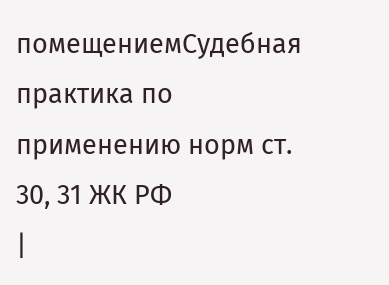помещениемСудебная практика по применению норм ст. 30, 31 ЖК РФ
|